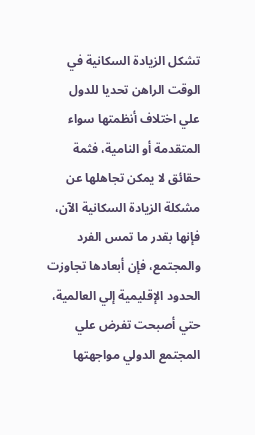تشكل الزيادة السكانية في الوقت الراهن تحديا للدول علي اختلاف أنظمتها سواء المتقدمة أو النامية، فثمة حقائق لا يمكن تجاهلها عن مشكلة الزيادة السكانية الآن، فإنها بقدر ما تمس الفرد والمجتمع، فإن أبعادها تجاوزت الحدود الإقليمية إلي العالمية، حتي أصبحت تفرض علي المجتمع الدولي مواجهتها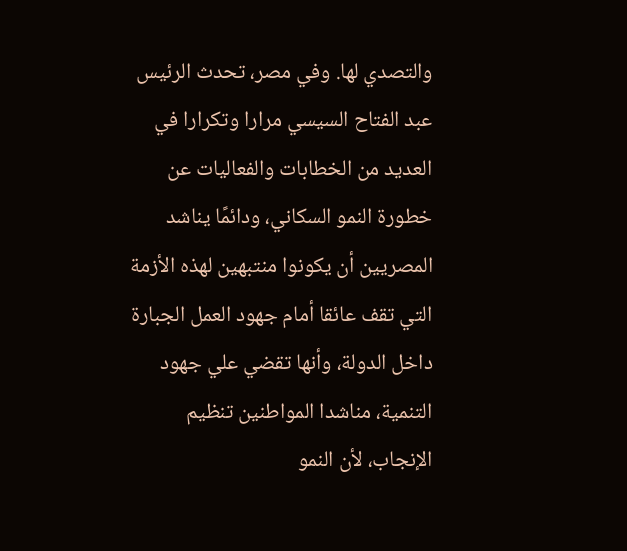والتصدي لها. وفي مصر، تحدث الرئيس عبد الفتاح السيسي مرارا وتكرارا في العديد من الخطابات والفعاليات عن خطورة النمو السكاني، ودائمًا يناشد المصريين أن يكونوا منتبهين لهذه الأزمة التي تقف عائقا أمام جهود العمل الجبارة داخل الدولة، وأنها تقضي علي جهود التنمية، مناشدا المواطنين تنظيم الإنجاب، لأن النمو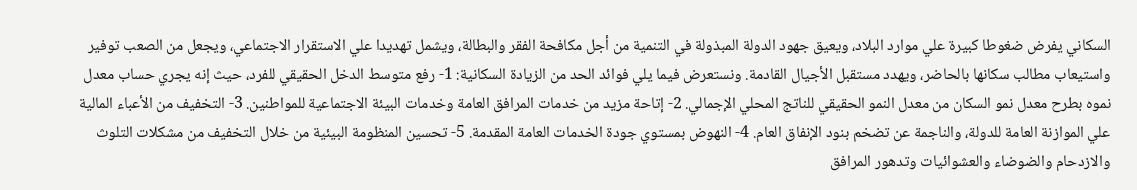السكاني يفرض ضغوطا كبيرة علي موارد البلاد، ويعيق جهود الدولة المبذولة في التنمية من أجل مكافحة الفقر والبطالة، ويشمل تهديدا علي الاستقرار الاجتماعي، ويجعل من الصعب توفير واستيعاب مطالب سكانها بالحاضر، ويهدد مستقبل الأجيال القادمة. ونستعرض فيما يلي فوائد الحد من الزيادة السكانية: 1- رفع متوسط الدخل الحقيقي للفرد، حيث إنه يجري حساب معدل نموه بطرح معدل نمو السكان من معدل النمو الحقيقي للناتج المحلي الإجمالي. 2- إتاحة مزيد من خدمات المرافق العامة وخدمات البيئة الاجتماعية للمواطنين. 3- التخفيف من الأعباء المالية علي الموازنة العامة للدولة، والناجمة عن تضخم بنود الإنفاق العام. 4- النهوض بمستوي جودة الخدمات العامة المقدمة. 5- تحسين المنظومة البيئية من خلال التخفيف من مشكلات التلوث والازدحام والضوضاء والعشوائيات وتدهور المرافق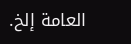العامة إلخ.